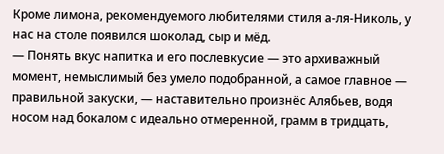Кроме лимона, рекомендуемого любителями стиля а-ля-Николь, у нас на столе появился шоколад, сыр и мёд.
— Понять вкус напитка и его послевкусие — это архиважный момент, немыслимый без умело подобранной, а самое главное — правильной закуски, — наставительно произнёс Алябьев, водя носом над бокалом с идеально отмеренной, грамм в тридцать,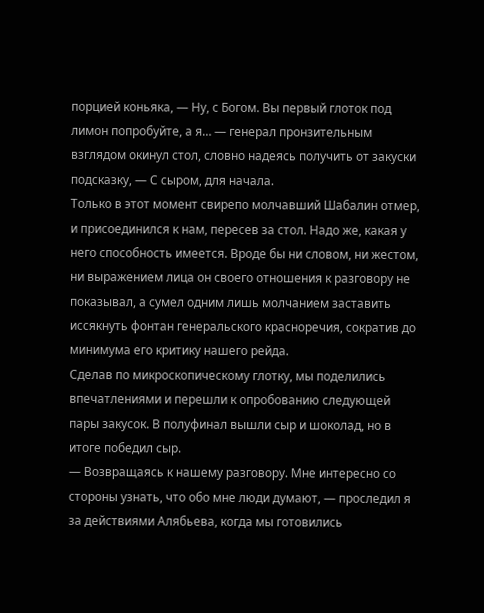порцией коньяка, — Ну, с Богом. Вы первый глоток под лимон попробуйте, а я… — генерал пронзительным взглядом окинул стол, словно надеясь получить от закуски подсказку, — С сыром, для начала.
Только в этот момент свирепо молчавший Шабалин отмер, и присоединился к нам, пересев за стол. Надо же, какая у него способность имеется. Вроде бы ни словом, ни жестом, ни выражением лица он своего отношения к разговору не показывал, а сумел одним лишь молчанием заставить иссякнуть фонтан генеральского красноречия, сократив до минимума его критику нашего рейда.
Сделав по микроскопическому глотку, мы поделились впечатлениями и перешли к опробованию следующей пары закусок. В полуфинал вышли сыр и шоколад, но в итоге победил сыр.
— Возвращаясь к нашему разговору. Мне интересно со стороны узнать, что обо мне люди думают, — проследил я за действиями Алябьева, когда мы готовились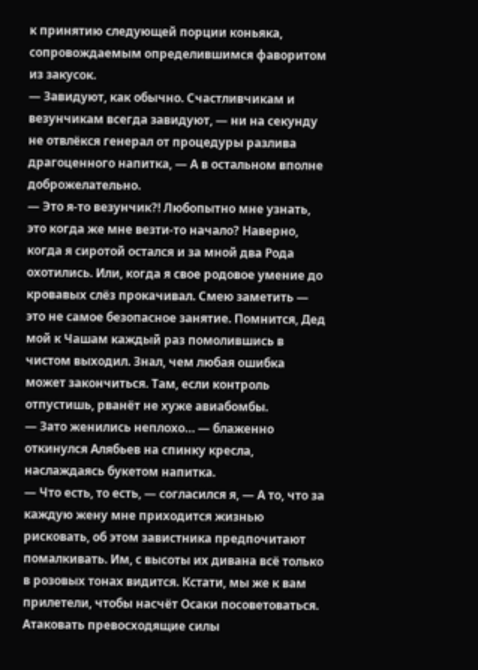к принятию следующей порции коньяка, сопровождаемым определившимся фаворитом из закусок.
— Завидуют, как обычно. Счастливчикам и везунчикам всегда завидуют, — ни на секунду не отвлёкся генерал от процедуры разлива драгоценного напитка, — А в остальном вполне доброжелательно.
— Это я-то везунчик?! Любопытно мне узнать, это когда же мне везти-то начало? Наверно, когда я сиротой остался и за мной два Рода охотились. Или, когда я свое родовое умение до кровавых слёз прокачивал. Смею заметить — это не самое безопасное занятие. Помнится, Дед мой к Чашам каждый раз помолившись в чистом выходил. Знал, чем любая ошибка может закончиться. Там, если контроль отпустишь, рванёт не хуже авиабомбы.
— Зато женились неплохо… — блаженно откинулся Алябьев на спинку кресла, наслаждаясь букетом напитка.
— Что есть, то есть, — согласился я, — А то, что за каждую жену мне приходится жизнью рисковать, об этом завистника предпочитают помалкивать. Им, с высоты их дивана всё только в розовых тонах видится. Кстати, мы же к вам прилетели, чтобы насчёт Осаки посоветоваться. Атаковать превосходящие силы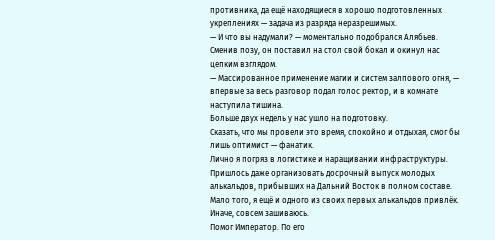противника, да ещё находящиеся в хорошо подготовленных укреплениях — задача из разряда неразрешимых.
— И что вы надумали? — моментально подобрался Алябьев.
Сменив позу, он поставил на стол свой бокал и окинул нас цепким взглядом.
— Массированное применение магии и систем залпового огня, — впервые за весь разговор подал голос ректор, и в комнате наступила тишина.
Больше двух недель у нас ушло на подготовку.
Сказать, что мы провели это время, спокойно и отдыхая, смог бы лишь оптимист — фанатик.
Лично я погряз в логистике и наращивании инфраструктуры. Пришлось даже организовать досрочный выпуск молодых алькальдов, прибывших на Дальний Восток в полном составе. Мало того, я ещё и одного из своих первых алькальдов привлёк. Иначе, совсем зашиваюсь.
Помог Император. По его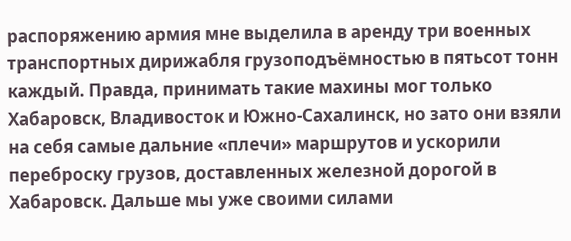распоряжению армия мне выделила в аренду три военных транспортных дирижабля грузоподъёмностью в пятьсот тонн каждый. Правда, принимать такие махины мог только Хабаровск, Владивосток и Южно-Сахалинск, но зато они взяли на себя самые дальние «плечи» маршрутов и ускорили переброску грузов, доставленных железной дорогой в Хабаровск. Дальше мы уже своими силами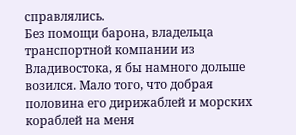справлялись.
Без помощи барона, владельца транспортной компании из Владивостока, я бы намного дольше возился. Мало того, что добрая половина его дирижаблей и морских кораблей на меня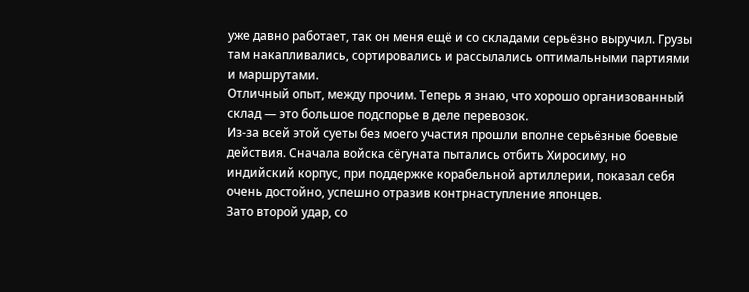уже давно работает, так он меня ещё и со складами серьёзно выручил. Грузы там накапливались, сортировались и рассылались оптимальными партиями и маршрутами.
Отличный опыт, между прочим. Теперь я знаю, что хорошо организованный склад — это большое подспорье в деле перевозок.
Из-за всей этой суеты без моего участия прошли вполне серьёзные боевые действия. Сначала войска сёгуната пытались отбить Хиросиму, но индийский корпус, при поддержке корабельной артиллерии, показал себя очень достойно, успешно отразив контрнаступление японцев.
Зато второй удар, со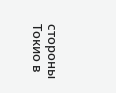стороны Токио в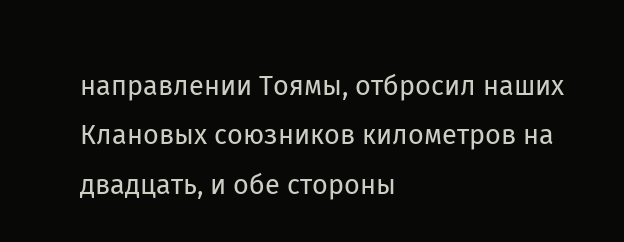направлении Тоямы, отбросил наших Клановых союзников километров на двадцать, и обе стороны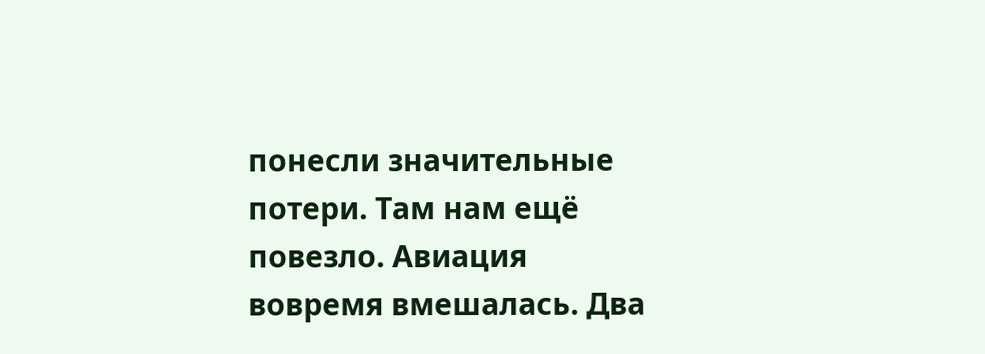понесли значительные потери. Там нам ещё повезло. Авиация вовремя вмешалась. Два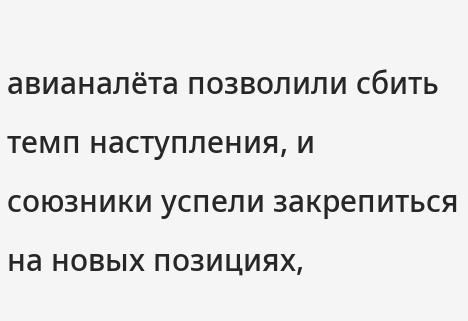авианалёта позволили сбить темп наступления, и союзники успели закрепиться на новых позициях,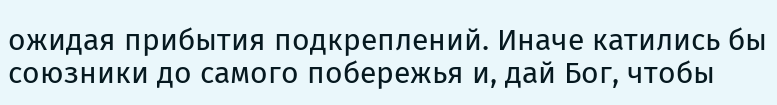ожидая прибытия подкреплений. Иначе катились бы союзники до самого побережья и, дай Бог, чтобы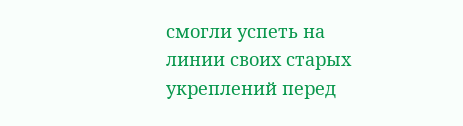смогли успеть на линии своих старых укреплений перед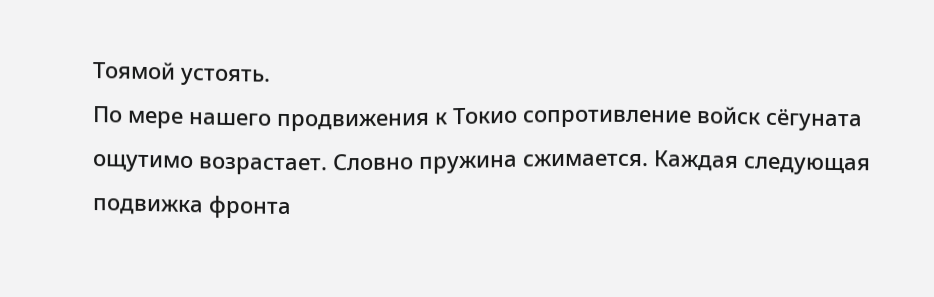Тоямой устоять.
По мере нашего продвижения к Токио сопротивление войск сёгуната ощутимо возрастает. Словно пружина сжимается. Каждая следующая подвижка фронта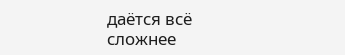даётся всё сложнее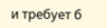и требует б